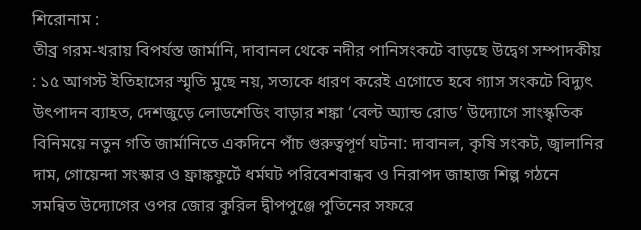শিরোনাম :
তীব্র গরম-খরায় বিপর্যস্ত জার্মানি, দাবানল থেকে নদীর পানিসংকটে বাড়ছে উদ্বেগ সম্পাদকীয় : ১৫ আগস্ট ইতিহাসের স্মৃতি মুছে নয়, সত্যকে ধারণ করেই এগোতে হবে গ্যাস সংকটে বিদ্যুৎ উৎপাদন ব্যাহত, দেশজুড়ে লোডশেডিং বাড়ার শঙ্কা ‘বেল্ট অ্যান্ড রোড’ উদ্যোগে সাংস্কৃতিক বিনিময়ে নতুন গতি জার্মানিতে একদিনে পাঁচ গুরুত্বপূর্ণ ঘটনা: দাবানল, কৃষি সংকট, জ্বালানির দাম, গোয়েন্দা সংস্কার ও ফ্রাঙ্কফুর্টে ধর্মঘট পরিবেশবান্ধব ও নিরাপদ জাহাজ শিল্প গঠনে সমন্বিত উদ্যোগের ওপর জোর কুরিল দ্বীপপুঞ্জে পুতিনের সফরে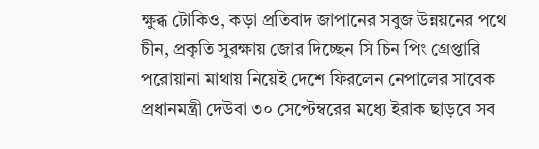ক্ষুব্ধ টোকিও, কড়া প্রতিবাদ জাপানের সবুজ উন্নয়নের পথে চীন, প্রকৃতি সুরক্ষায় জোর দিচ্ছেন সি চিন পিং গ্রেপ্তারি পরোয়ানা মাথায় নিয়েই দেশে ফিরলেন নেপালের সাবেক প্রধানমন্ত্রী দেউবা ৩০ সেপ্টেম্বরের মধ্যে ইরাক ছাড়বে সব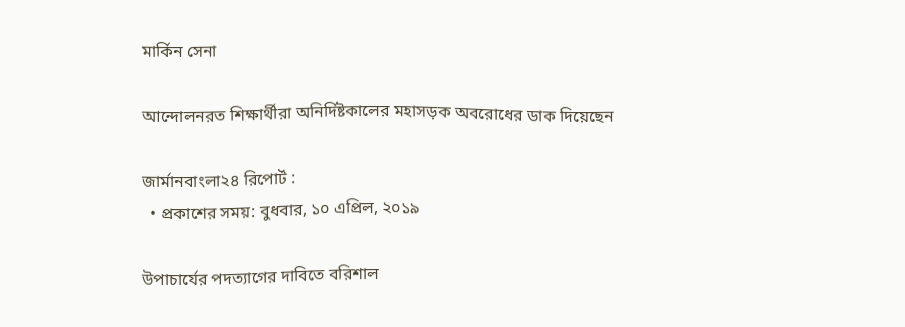মার্কিন সেনা

আন্দোলনরত শিক্ষার্থীরা অনির্দিষ্টকালের মহাসড়ক অবরোধের ডাক দিয়েছেন

জার্মানবাংলা২৪ রিপোর্ট :
  • প্রকাশের সময়: বুধবার, ১০ এপ্রিল, ২০১৯

উপাচার্যের পদত্যাগের দাবিতে বরিশাল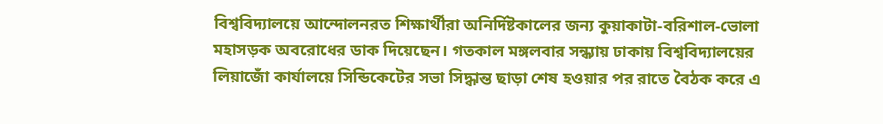বিশ্ববিদ্যালয়ে আন্দোলনরত শিক্ষার্থীরা অনির্দিষ্টকালের জন্য কুয়াকাটা-বরিশাল-ভোলা মহাসড়ক অবরোধের ডাক দিয়েছেন। গতকাল মঙ্গলবার সন্ধ্যায় ঢাকায় বিশ্ববিদ্যালয়ের লিয়াজোঁ কার্যালয়ে সিন্ডিকেটের সভা সিদ্ধান্ত ছাড়া শেষ হওয়ার পর রাতে বৈঠক করে এ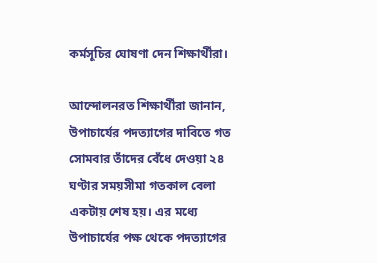কর্মসূচির ঘোষণা দেন শিক্ষার্থীরা।

আন্দোলনরত শিক্ষার্থীরা জানান, উপাচার্যের পদত্যাগের দাবিতে গত সোমবার তাঁদের বেঁধে দেওয়া ২৪ ঘণ্টার সময়সীমা গতকাল বেলা একটায় শেষ হয়। এর মধ্যে উপাচার্যের পক্ষ থেকে পদত্যাগের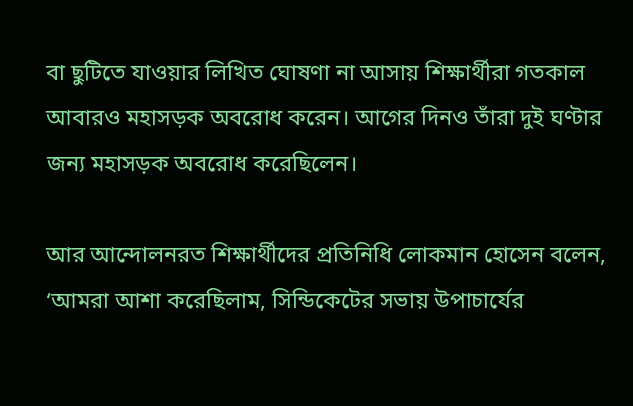বা ছুটিতে যাওয়ার লিখিত ঘোষণা না আসায় শিক্ষার্থীরা গতকাল আবারও মহাসড়ক অবরোধ করেন। আগের দিনও তাঁরা দুই ঘণ্টার জন্য মহাসড়ক অবরোধ করেছিলেন।

আর আন্দোলনরত শিক্ষার্থীদের প্রতিনিধি লোকমান হোসেন বলেন, ‘আমরা আশা করেছিলাম, সিন্ডিকেটের সভায় উপাচার্যের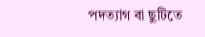পদত্যাগ বা ছুটিতে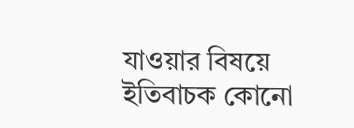যাওয়ার বিষয়ে ইতিবাচক কোনো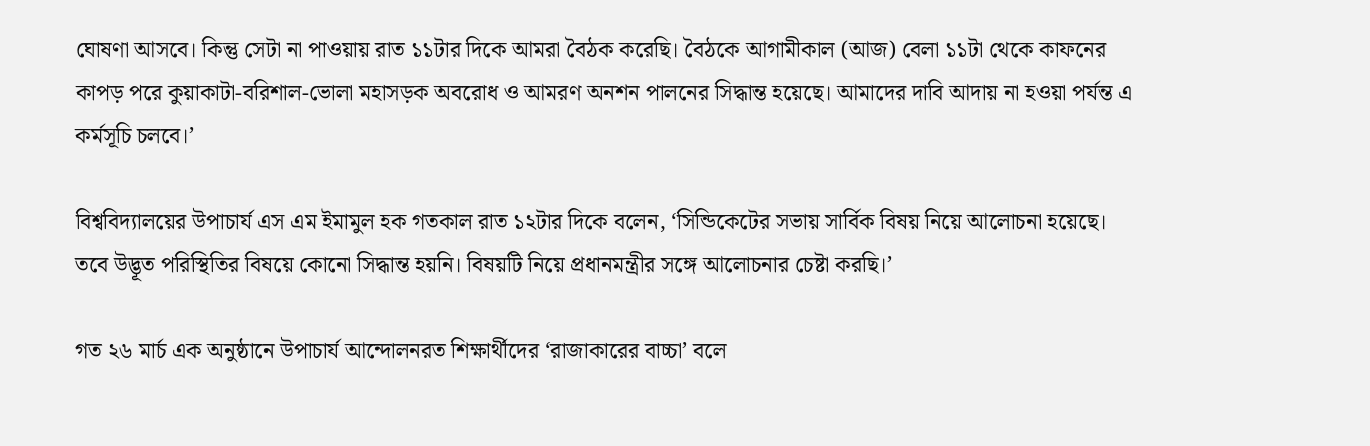ঘোষণা আসবে। কিন্তু সেটা না পাওয়ায় রাত ১১টার দিকে আমরা বৈঠক করেছি। বৈঠকে আগামীকাল (আজ) বেলা ১১টা থেকে কাফনের কাপড় পরে কুয়াকাটা-বরিশাল-ভোলা মহাসড়ক অবরোধ ও আমরণ অনশন পালনের সিদ্ধান্ত হয়েছে। আমাদের দাবি আদায় না হওয়া পর্যন্ত এ কর্মসূচি চলবে।’

বিশ্ববিদ্যালয়ের উপাচার্য এস এম ইমামুল হক গতকাল রাত ১২টার দিকে বলেন, ‘সিন্ডিকেটের সভায় সার্বিক বিষয় নিয়ে আলোচনা হয়েছে। তবে উদ্ভূত পরিস্থিতির বিষয়ে কোনো সিদ্ধান্ত হয়নি। বিষয়টি নিয়ে প্রধানমন্ত্রীর সঙ্গে আলোচনার চেষ্টা করছি।’

গত ২৬ মার্চ এক অনুষ্ঠানে উপাচার্য আন্দোলনরত শিক্ষার্থীদের ‘রাজাকারের বাচ্চা’ বলে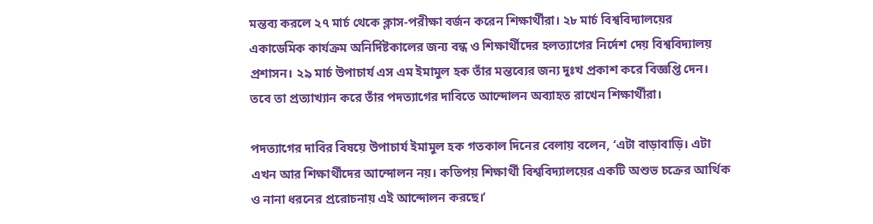মন্তব্য করলে ২৭ মার্চ থেকে ক্লাস-পরীক্ষা বর্জন করেন শিক্ষার্থীরা। ২৮ মার্চ বিশ্ববিদ্যালয়ের একাডেমিক কার্যক্রম অনির্দিষ্টকালের জন্য বন্ধ ও শিক্ষার্থীদের হলত্যাগের নির্দেশ দেয় বিশ্ববিদ্যালয় প্রশাসন। ২৯ মার্চ উপাচার্য এস এম ইমামুল হক তাঁর মন্তব্যের জন্য দুঃখ প্রকাশ করে বিজ্ঞপ্তি দেন। তবে তা প্রত্যাখ্যান করে তাঁর পদত্যাগের দাবিতে আন্দোলন অব্যাহত রাখেন শিক্ষার্থীরা।

পদত্যাগের দাবির বিষয়ে উপাচার্য ইমামুল হক গতকাল দিনের বেলায় বলেন, ‘এটা বাড়াবাড়ি। এটা এখন আর শিক্ষার্থীদের আন্দোলন নয়। কতিপয় শিক্ষার্থী বিশ্ববিদ্যালয়ের একটি অশুভ চক্রের আর্থিক ও নানা ধরনের প্ররোচনায় এই আন্দোলন করছে।’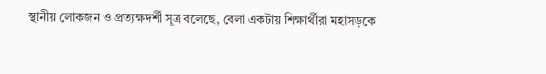স্থানীয় লোকজন ও প্রত্যক্ষদর্শী সূত্র বলেছে, বেলা একটায় শিক্ষার্থীরা মহাসড়কে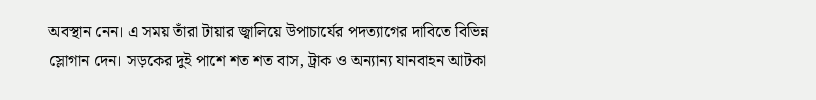অবস্থান নেন। এ সময় তাঁরা টায়ার জ্বালিয়ে উপাচার্যের পদত্যাগের দাবিতে বিভিন্ন স্লোগান দেন। সড়কের দুই পাশে শত শত বাস, ট্রাক ও অন্যান্য যানবাহন আটকা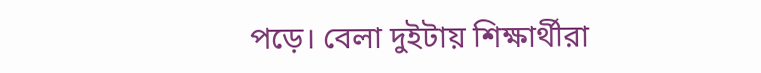পড়ে। বেলা দুইটায় শিক্ষার্থীরা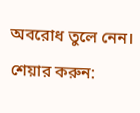অবরোধ তুলে নেন।

শেয়ার করুন: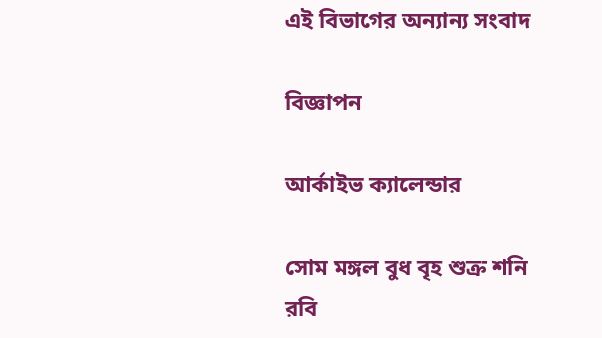এই বিভাগের অন্যান্য সংবাদ

বিজ্ঞাপন

আর্কাইভ ক্যালেন্ডার

সোম মঙ্গল বুধ বৃহ শুক্র শনি রবি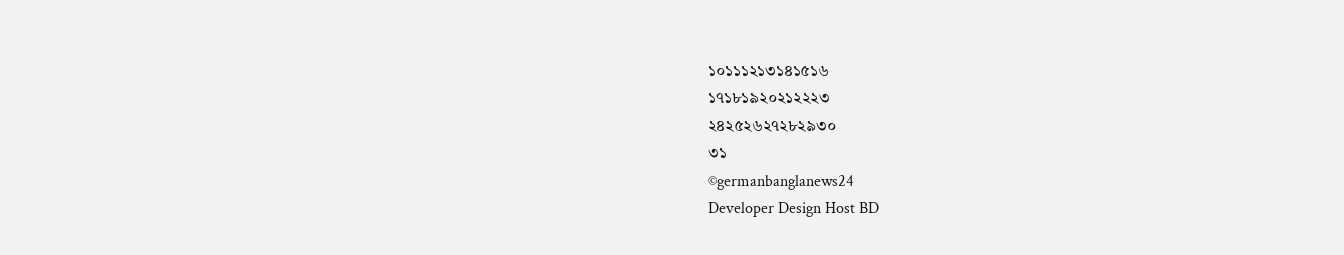১০১১১২১৩১৪১৫১৬
১৭১৮১৯২০২১২২২৩
২৪২৫২৬২৭২৮২৯৩০
৩১
©germanbanglanews24
Developer Design Host BD